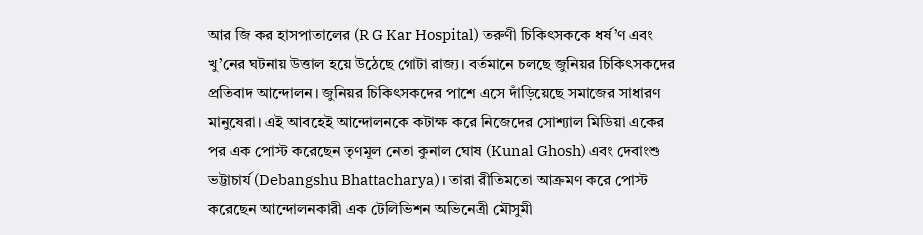আর জি কর হাসপাতালের (R G Kar Hospital) তরুণী চিকিৎসককে ধর্ষ’ণ এবং খু’নের ঘটনায় উত্তাল হয়ে উঠেছে গোটা রাজ্য। বর্তমানে চলছে জুনিয়র চিকিৎসকদের প্রতিবাদ আন্দোলন। জুনিয়র চিকিৎসকদের পাশে এসে দাঁড়িয়েছে সমাজের সাধারণ মানুষেরা। এই আবহেই আন্দোলনকে কটাক্ষ করে নিজেদের সোশ্যাল মিডিয়া একের পর এক পোস্ট করেছেন তৃণমূল নেতা কুনাল ঘোষ (Kunal Ghosh) এবং দেবাংশু ভট্টাচার্য (Debangshu Bhattacharya)। তারা রীতিমতো আক্রমণ করে পোস্ট করেছেন আন্দোলনকারী এক টেলিভিশন অভিনেত্রী মৌসুমী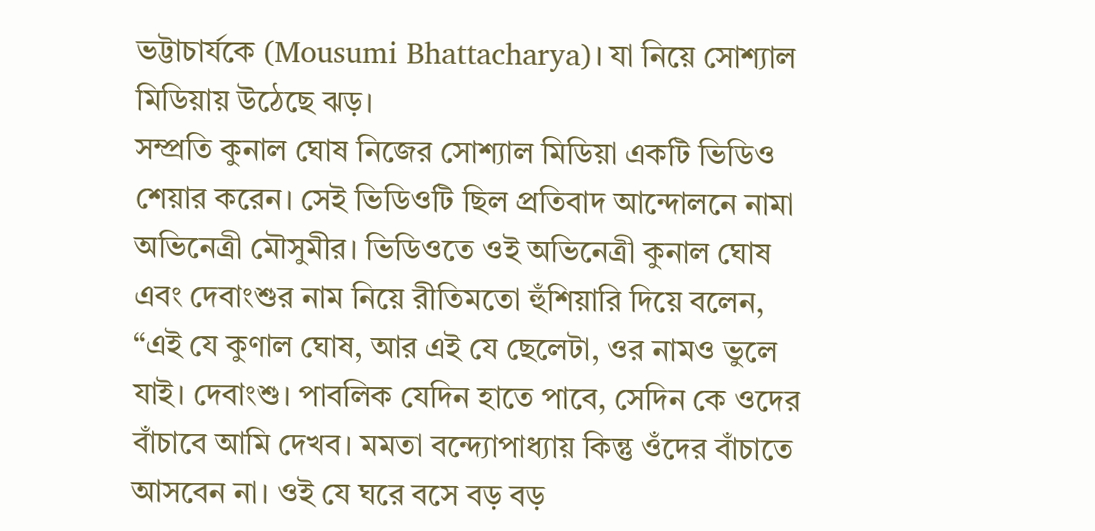ভট্টাচার্যকে (Mousumi Bhattacharya)। যা নিয়ে সোশ্যাল মিডিয়ায় উঠেছে ঝড়।
সম্প্রতি কুনাল ঘোষ নিজের সোশ্যাল মিডিয়া একটি ভিডিও শেয়ার করেন। সেই ভিডিওটি ছিল প্রতিবাদ আন্দোলনে নামা অভিনেত্রী মৌসুমীর। ভিডিওতে ওই অভিনেত্রী কুনাল ঘোষ এবং দেবাংশুর নাম নিয়ে রীতিমতো হুঁশিয়ারি দিয়ে বলেন, “এই যে কুণাল ঘোষ, আর এই যে ছেলেটা, ওর নামও ভুলে যাই। দেবাংশু। পাবলিক যেদিন হাতে পাবে, সেদিন কে ওদের বাঁচাবে আমি দেখব। মমতা বন্দ্যোপাধ্যায় কিন্তু ওঁদের বাঁচাতে আসবেন না। ওই যে ঘরে বসে বড় বড়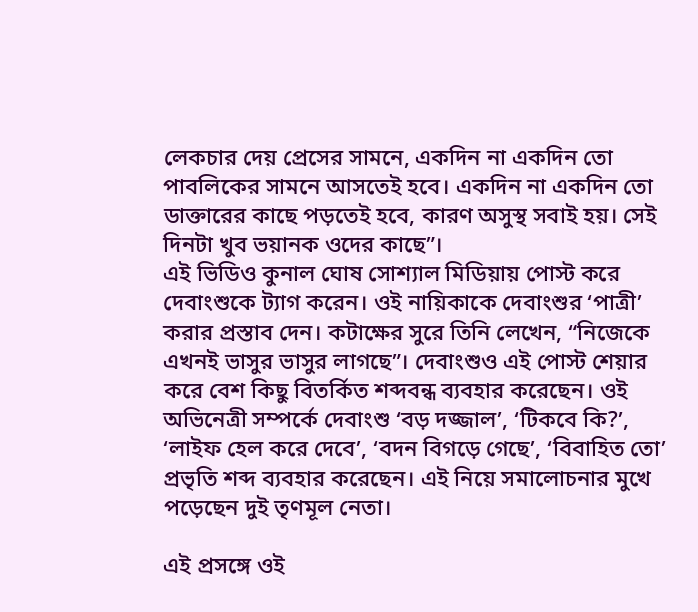লেকচার দেয় প্রেসের সামনে, একদিন না একদিন তো পাবলিকের সামনে আসতেই হবে। একদিন না একদিন তো ডাক্তারের কাছে পড়তেই হবে, কারণ অসুস্থ সবাই হয়। সেই দিনটা খুব ভয়ানক ওদের কাছে”।
এই ভিডিও কুনাল ঘোষ সোশ্যাল মিডিয়ায় পোস্ট করে দেবাংশুকে ট্যাগ করেন। ওই নায়িকাকে দেবাংশুর ‘পাত্রী’ করার প্রস্তাব দেন। কটাক্ষের সুরে তিনি লেখেন, “নিজেকে এখনই ভাসুর ভাসুর লাগছে”। দেবাংশুও এই পোস্ট শেয়ার করে বেশ কিছু বিতর্কিত শব্দবন্ধ ব্যবহার করেছেন। ওই অভিনেত্রী সম্পর্কে দেবাংশু ‘বড় দজ্জাল’, ‘টিকবে কি?’, ‘লাইফ হেল করে দেবে’, ‘বদন বিগড়ে গেছে’, ‘বিবাহিত তো’ প্রভৃতি শব্দ ব্যবহার করেছেন। এই নিয়ে সমালোচনার মুখে পড়েছেন দুই তৃণমূল নেতা।

এই প্রসঙ্গে ওই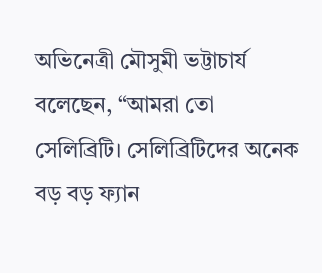অভিনেত্রী মৌসুমী ভট্টাচার্য বলেছেন, “আমরা তো সেলিব্রিটি। সেলিব্রিটিদের অনেক বড় বড় ফ্যান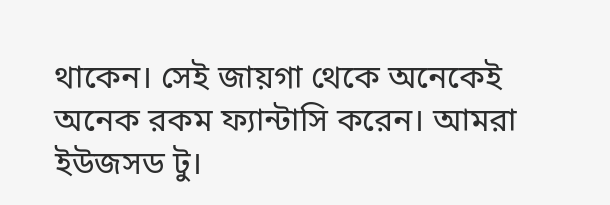থাকেন। সেই জায়গা থেকে অনেকেই অনেক রকম ফ্যান্টাসি করেন। আমরা ইউজসড টু।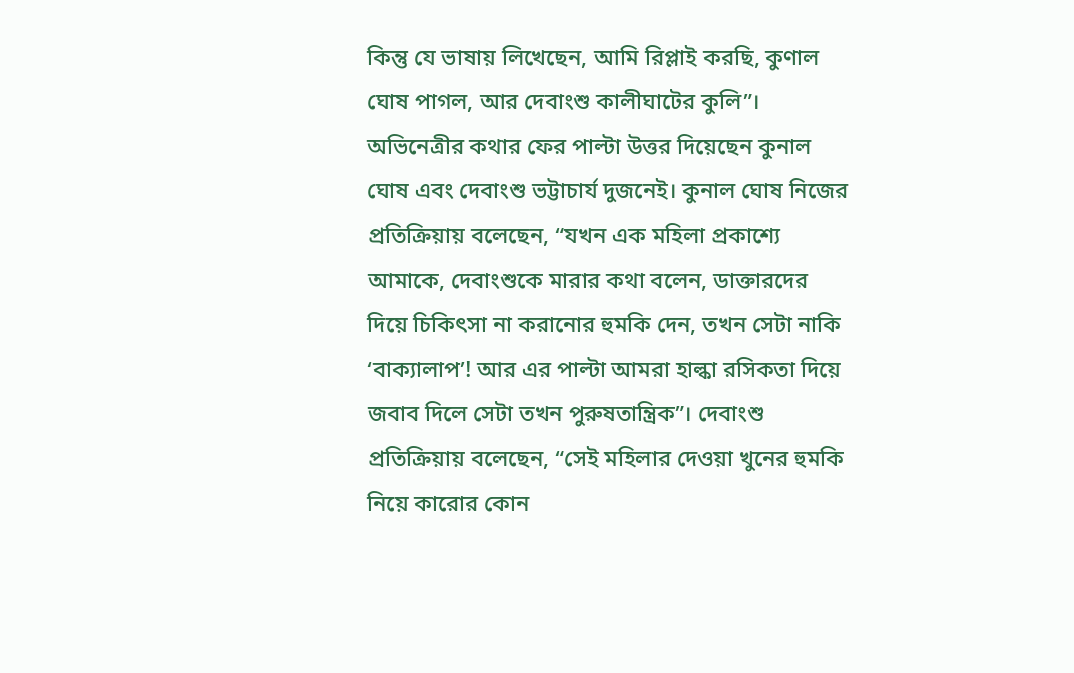কিন্তু যে ভাষায় লিখেছেন, আমি রিপ্লাই করছি, কুণাল ঘোষ পাগল, আর দেবাংশু কালীঘাটের কুলি”।
অভিনেত্রীর কথার ফের পাল্টা উত্তর দিয়েছেন কুনাল ঘোষ এবং দেবাংশু ভট্টাচার্য দুজনেই। কুনাল ঘোষ নিজের প্রতিক্রিয়ায় বলেছেন, “যখন এক মহিলা প্রকাশ্যে আমাকে, দেবাংশুকে মারার কথা বলেন, ডাক্তারদের দিয়ে চিকিৎসা না করানোর হুমকি দেন, তখন সেটা নাকি ‘বাক্যালাপ’! আর এর পাল্টা আমরা হাল্কা রসিকতা দিয়ে জবাব দিলে সেটা তখন পুরুষতান্ত্রিক”। দেবাংশু প্রতিক্রিয়ায় বলেছেন, “সেই মহিলার দেওয়া খুনের হুমকি নিয়ে কারোর কোন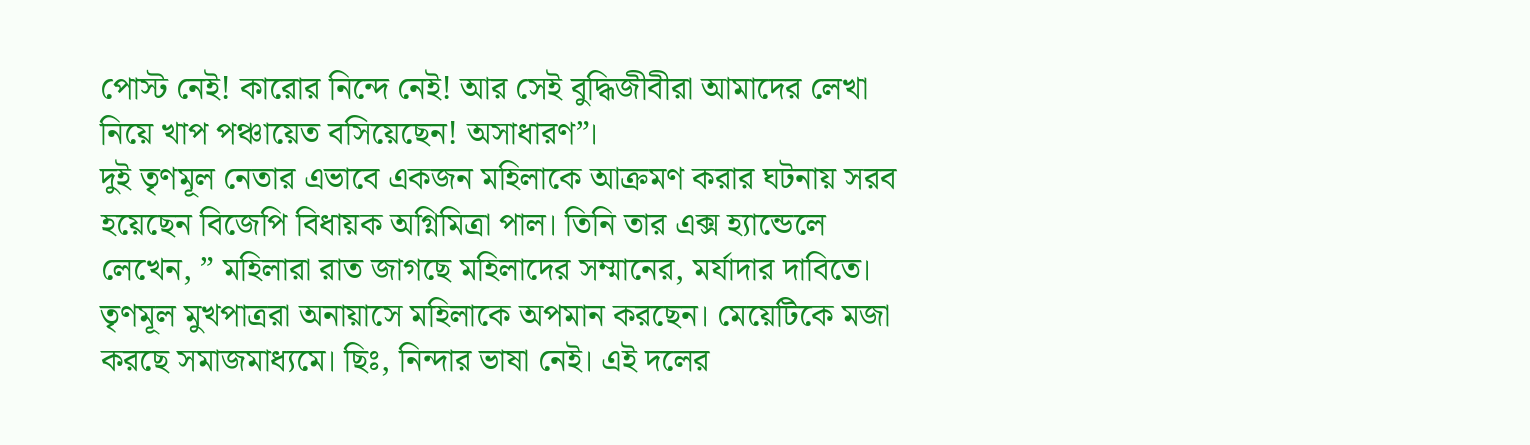পোস্ট নেই! কারোর নিন্দে নেই! আর সেই বুদ্ধিজীবীরা আমাদের লেখা নিয়ে খাপ পঞ্চায়েত বসিয়েছেন! অসাধারণ”।
দুই তৃণমূল নেতার এভাবে একজন মহিলাকে আক্রমণ করার ঘটনায় সরব হয়েছেন বিজেপি বিধায়ক অগ্নিমিত্রা পাল। তিনি তার এক্স হ্যান্ডেলে লেখেন, ” মহিলারা রাত জাগছে মহিলাদের সম্মানের, মর্যাদার দাবিতে। তৃণমূল মুখপাত্ররা অনায়াসে মহিলাকে অপমান করছেন। মেয়েটিকে মজা করছে সমাজমাধ্যমে। ছিঃ, নিন্দার ভাষা নেই। এই দলের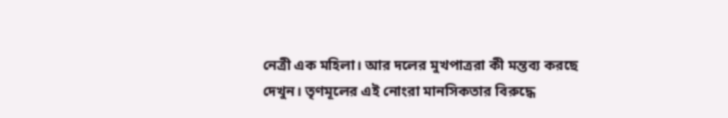নেত্রী এক মহিলা। আর দলের মুখপাত্ররা কী মন্তব্য করছে দেখুন। তৃণমূলের এই নোংরা মানসিকতার বিরুদ্ধে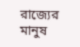রাজ্যের মানুষ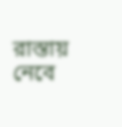রাস্তায় নেবে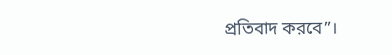প্রতিবাদ করবে”।